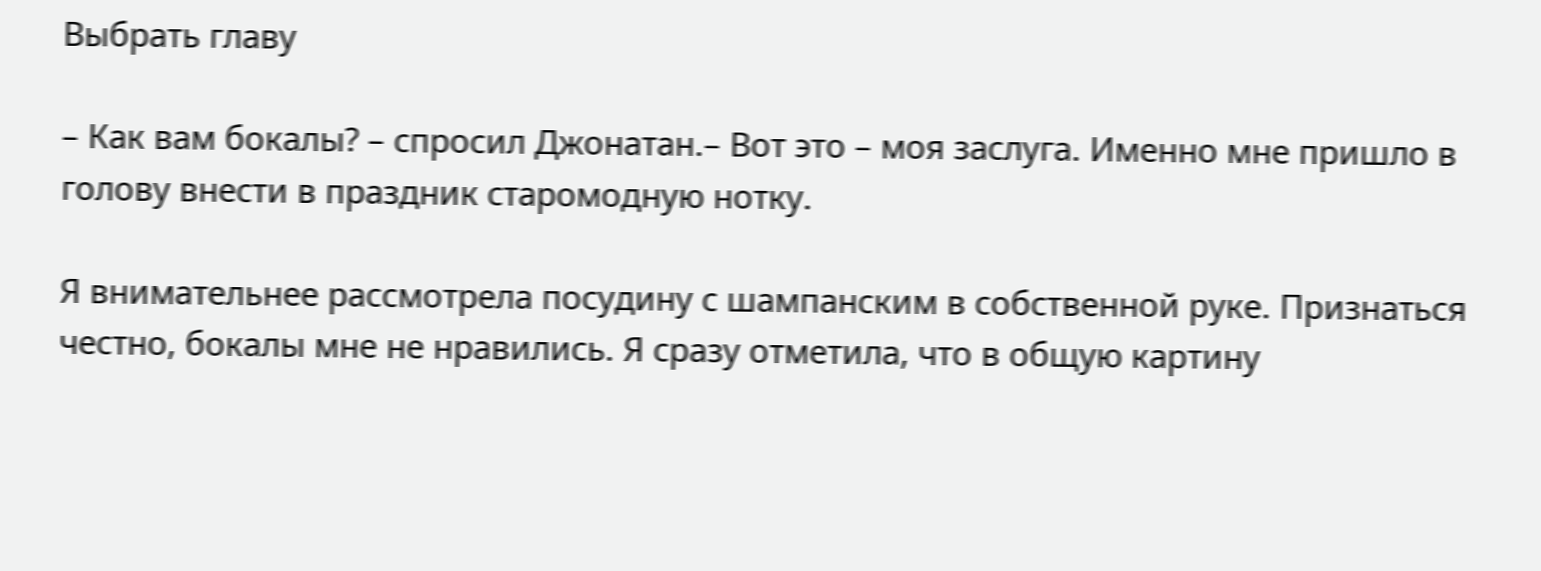Выбрать главу

– Как вам бокалы? – спросил Джонатан.– Вот это – моя заслуга. Именно мне пришло в голову внести в праздник старомодную нотку.

Я внимательнее рассмотрела посудину с шампанским в собственной руке. Признаться честно, бокалы мне не нравились. Я сразу отметила, что в общую картину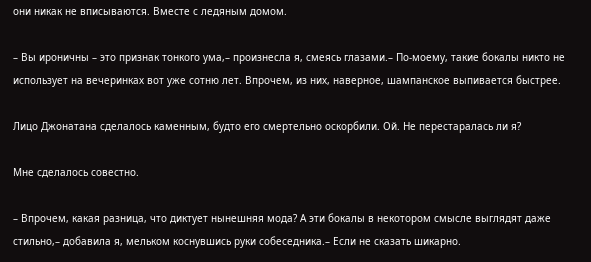они никак не вписываются. Вместе с ледяным домом.

– Вы ироничны – это признак тонкого ума,– произнесла я, смеясь глазами.– По-моему, такие бокалы никто не использует на вечеринках вот уже сотню лет. Впрочем, из них, наверное, шампанское выпивается быстрее.

Лицо Джонатана сделалось каменным, будто его смертельно оскорбили. Ой. Не перестаралась ли я?

Мне сделалось совестно.

– Впрочем, какая разница, что диктует нынешняя мода? А эти бокалы в некотором смысле выглядят даже стильно,– добавила я, мельком коснувшись руки собеседника.– Если не сказать шикарно.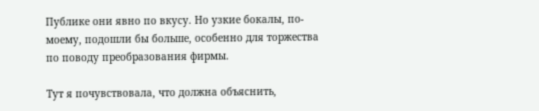Публике они явно по вкусу. Но узкие бокалы, по-моему, подошли бы больше, особенно для торжества по поводу преобразования фирмы.

Тут я почувствовала, что должна объяснить,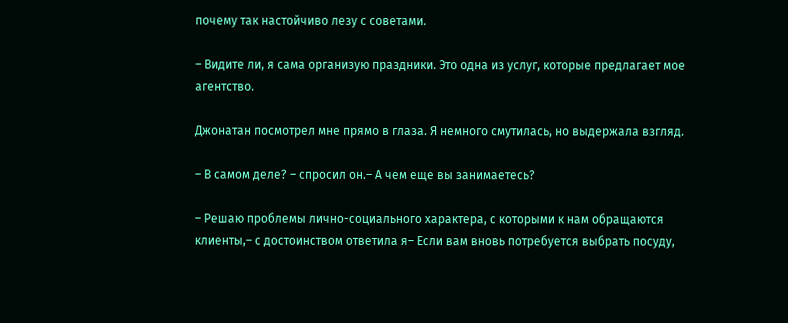почему так настойчиво лезу с советами.

– Видите ли, я сама организую праздники. Это одна из услуг, которые предлагает мое агентство.

Джонатан посмотрел мне прямо в глаза. Я немного смутилась, но выдержала взгляд.

– В самом деле? – спросил он.– А чем еще вы занимаетесь?

– Решаю проблемы лично-социального характера, с которыми к нам обращаются клиенты,– с достоинством ответила я– Если вам вновь потребуется выбрать посуду,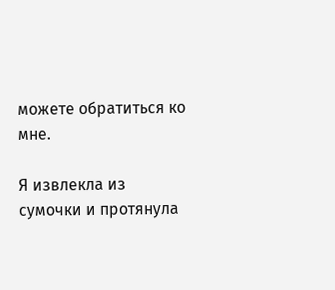можете обратиться ко мне.

Я извлекла из сумочки и протянула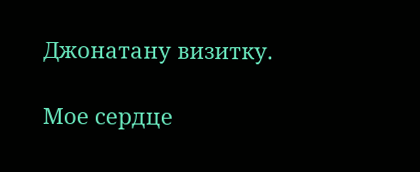Джонатану визитку.

Мое сердце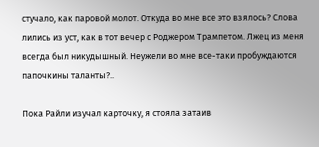стучало, как паровой молот. Откуда во мне все это взялось? Слова лились из уст, как в тот вечер с Роджером Трампетом. Лжец из меня всегда был никудышный. Неужели во мне все-таки пробуждаются папочкины таланты?..

Пока Райли изучал карточку, я стояла затаив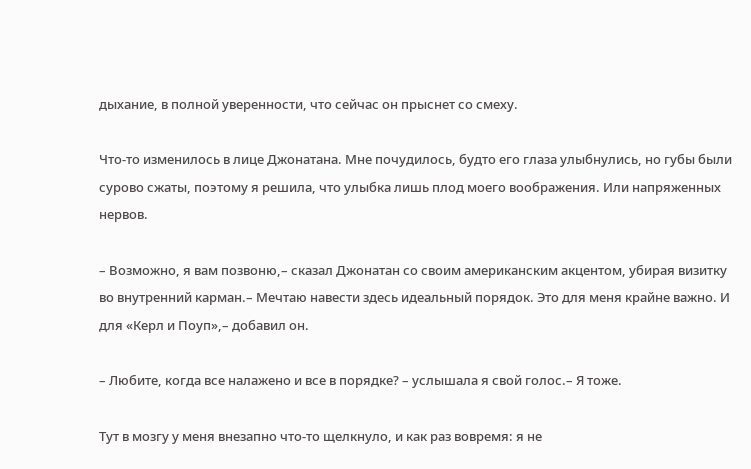дыхание, в полной уверенности, что сейчас он прыснет со смеху.

Что-то изменилось в лице Джонатана. Мне почудилось, будто его глаза улыбнулись, но губы были сурово сжаты, поэтому я решила, что улыбка лишь плод моего воображения. Или напряженных нервов.

– Возможно, я вам позвоню,– сказал Джонатан со своим американским акцентом, убирая визитку во внутренний карман.– Мечтаю навести здесь идеальный порядок. Это для меня крайне важно. И для «Керл и Поуп»,– добавил он.

– Любите, когда все налажено и все в порядке? – услышала я свой голос.– Я тоже.

Тут в мозгу у меня внезапно что-то щелкнуло, и как раз вовремя: я не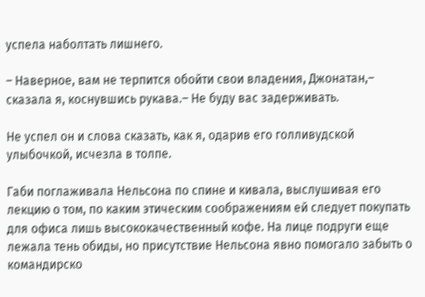успела наболтать лишнего.

– Наверное, вам не терпится обойти свои владения, Джонатан,– сказала я, коснувшись рукава.– Не буду вас задерживать.

Не успел он и слова сказать, как я, одарив его голливудской улыбочкой, исчезла в толпе.

Габи поглаживала Нельсона по спине и кивала, выслушивая его лекцию о том, по каким этическим соображениям ей следует покупать для офиса лишь высококачественный кофе. На лице подруги еще лежала тень обиды, но присутствие Нельсона явно помогало забыть о командирско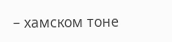– хамском тоне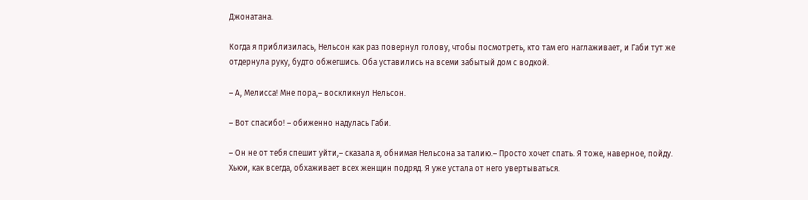Джонатана.

Когда я приблизилась, Нельсон как раз повернул голову, чтобы посмотреть, кто там его наглаживает, и Габи тут же отдернула руку, будто обжегшись. Оба уставились на всеми забытый дом с водкой.

– А, Мелисса! Мне пора,– воскликнул Нельсон.

– Вот спасибо! – обиженно надулась Габи.

– Он не от тебя спешит уйти,– сказала я, обнимая Нельсона за талию.– Просто хочет спать. Я тоже, наверное, пойду. Хьюи, как всегда, обхаживает всех женщин подряд. Я уже устала от него увертываться.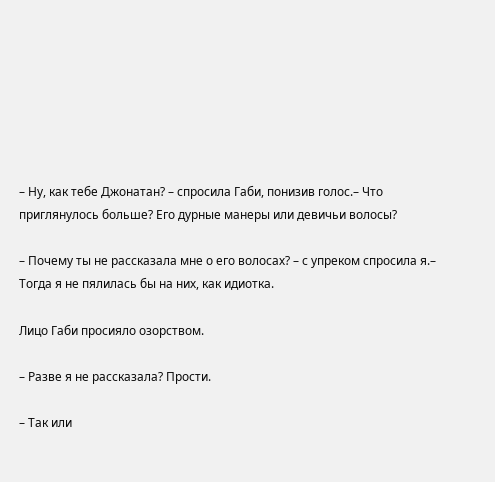– Ну, как тебе Джонатан? – спросила Габи, понизив голос.– Что приглянулось больше? Его дурные манеры или девичьи волосы?

– Почему ты не рассказала мне о его волосах? – с упреком спросила я.– Тогда я не пялилась бы на них, как идиотка.

Лицо Габи просияло озорством.

– Разве я не рассказала? Прости.

– Так или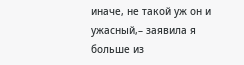иначе, не такой уж он и ужасный,– заявила я больше из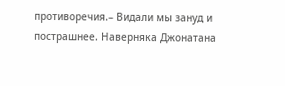противоречия.– Видали мы зануд и пострашнее. Наверняка Джонатана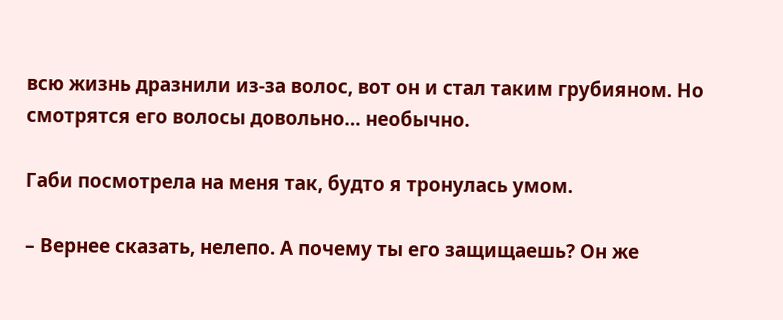всю жизнь дразнили из-за волос, вот он и стал таким грубияном. Но смотрятся его волосы довольно… необычно.

Габи посмотрела на меня так, будто я тронулась умом.

– Вернее сказать, нелепо. А почему ты его защищаешь? Он же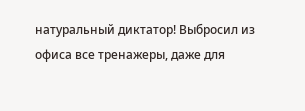натуральный диктатор! Выбросил из офиса все тренажеры, даже для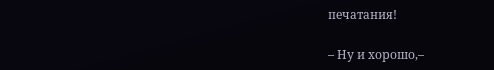печатания!

– Ну и хорошо,–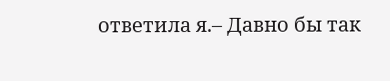ответила я.– Давно бы так